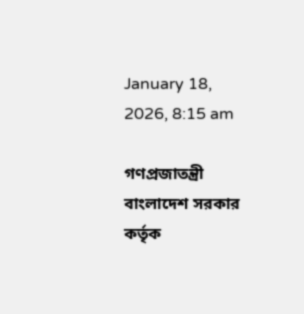January 18, 2026, 8:15 am

গণপ্রজাতন্ত্রী বাংলাদেশ সরকার কর্তৃক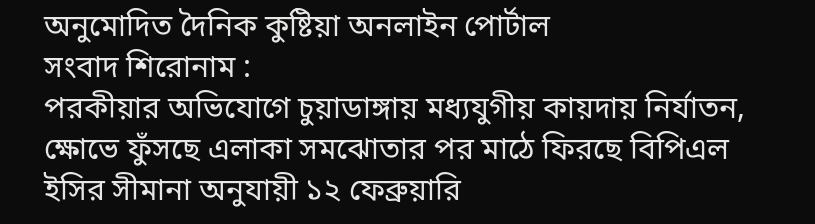অনুমোদিত দৈনিক কুষ্টিয়া অনলাইন পোর্টাল
সংবাদ শিরোনাম :
পরকীয়ার অভিযোগে চুয়াডাঙ্গায় মধ্যযুগীয় কায়দায় নির্যাতন, ক্ষোভে ফুঁসছে এলাকা সমঝোতার পর মাঠে ফিরছে বিপিএল ইসির সীমানা অনুযায়ী ১২ ফেব্রুয়ারি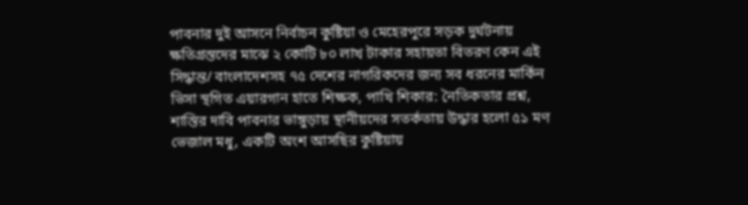পাবনার দুই আসনে নির্বাচন কুষ্টিয়া ও মেহেরপুরে সড়ক দুর্ঘটনায় ক্ষতিগ্রস্তদের মাঝে ২ কোটি ৮০ লাখ টাকার সহায়তা বিতরণ কেন এই সিদ্ধান্ত/ বাংলাদেশসহ ৭৫ দেশের নাগরিকদের জন্য সব ধরনের মার্কিন ভিসা স্থগিত এয়ারগান হাতে শিক্ষক, পাখি শিকার: নৈতিকতার প্রশ্ন, শাস্তির দাবি পাবনার ভাঙ্গুড়ায় স্থানীয়দের সতর্কতায় উদ্ধার হলো ৫১ মণ ভেজাল মধু, একটি অংশ আসছির কুষ্টিয়ায়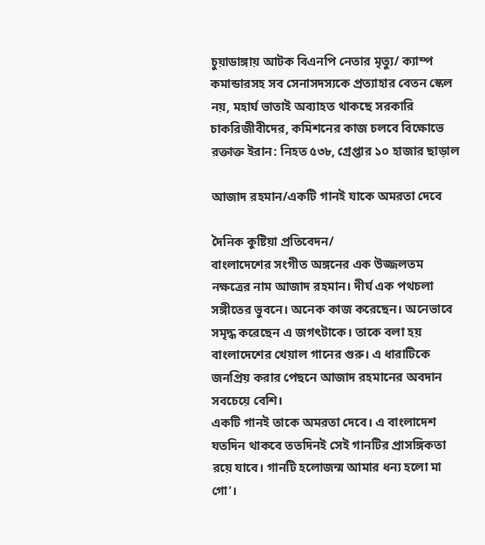চুয়াডাঙ্গায় আটক বিএনপি নেতার মৃত্যু/ ক্যাম্প কমান্ডারসহ সব সেনাসদস্যকে প্রত্যাহার বেতন স্কেল নয়, মহার্ঘ ভাতাই অব্যাহত থাকছে সরকারি চাকরিজীবীদের, কমিশনের কাজ চলবে বিক্ষোভে রক্তাক্ত ইরান: নিহত ৫৩৮, গ্রেপ্তার ১০ হাজার ছাড়াল

আজাদ রহমান/একটি গানই যাকে অমরতা দেবে

দৈনিক কুষ্টিয়া প্রতিবেদন/
বাংলাদেশের সংগীত অঙ্গনের এক উজ্জলতম নক্ষত্রের নাম আজাদ রহমান। দীর্ঘ এক পথচলা সঙ্গীতের ভুবনে। অনেক কাজ করেছেন। অনেভাবে সমৃদ্ধ করেছেন এ জগৎটাকে। তাকে বলা হয় বাংলাদেশের খেয়াল গানের গুরু। এ ধারাটিকে জনপ্রিয় করার পেছনে আজাদ রহমানের অবদান সবচেয়ে বেশি।
একটি গানই তাকে অমরতা দেবে। এ বাংলাদেশ যতদিন থাকবে ততদিনই সেই গানটির প্রাসঙ্গিকতা রয়ে যাবে। গানটি হলোজন্ম আমার ধন্য হলো মা গো’।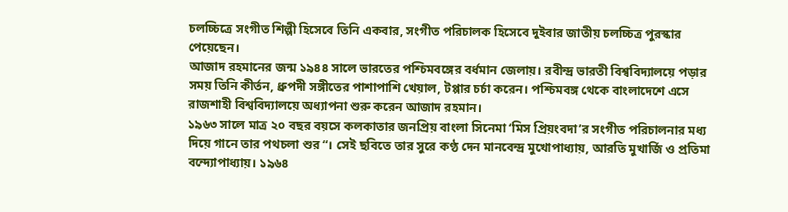চলচ্চিত্রে সংগীত শিল্পী হিসেবে তিনি একবার, সংগীত পরিচালক হিসেবে দুইবার জাতীয় চলচ্চিত্র পুরস্কার পেয়েছেন।
আজাদ রহমানের জন্ম ১৯৪৪ সালে ভারতের পশ্চিমবঙ্গের বর্ধমান জেলায়। রবীন্দ্র ভারতী বিশ্ববিদ্যালয়ে পড়ার সময় তিনি কীর্তন, ধ্রুপদী সঙ্গীতের পাশাপাশি খেয়াল, টপ্পার চর্চা করেন। পশ্চিমবঙ্গ থেকে বাংলাদেশে এসে রাজশাহী বিশ্ববিদ্যালয়ে অধ্যাপনা শুরু করেন আজাদ রহমান।
১৯৬৩ সালে মাত্র ২০ বছর বয়সে কলকাতার জনপ্রিয় বাংলা সিনেমা ‘মিস প্রিয়ংবদা’র সংগীত পরিচালনার মধ্য দিয়ে গানে তার পথচলা শুর“। সেই ছবিতে তার সুরে কণ্ঠ দেন মানবেন্দ্র মুখোপাধ্যায়, আরতি মুখার্জি ও প্রতিমা বন্দ্যোপাধ্যায়। ১৯৬৪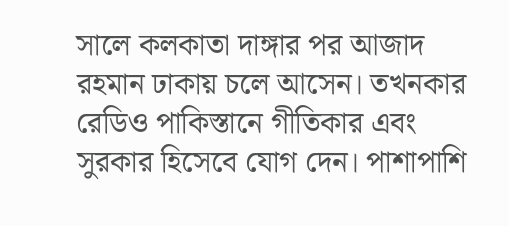সালে কলকাতা দাঙ্গার পর আজাদ রহমান ঢাকায় চলে আসেন। তখনকার রেডিও পাকিস্তানে গীতিকার এবং সুরকার হিসেবে যোগ দেন। পাশাপাশি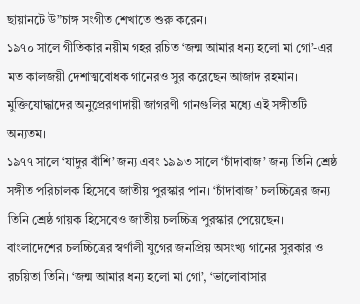ছায়ানটে উ”চাঙ্গ সংগীত শেখাতে শুরু করেন।
১৯৭০ সালে গীতিকার নয়ীম গহর রচিত ‘জন্ম আমার ধন্য হলো মা গো’-এর মত কালজয়ী দেশাত্মবোধক গানেরও সুর করেছেন আজাদ রহমান। মুক্তিযোদ্ধাদের অনুপ্রেরণাদায়ী জাগরণী গানগুলির মধ্যে এই সঙ্গীতটি অন্যতম।
১৯৭৭ সালে ‘যাদুর বাঁশি’ জন্য এবং ১৯৯৩ সালে ‘চাঁদাবাজ’ জন্য তিনি শ্রেষ্ঠ সঙ্গীত পরিচালক হিসেবে জাতীয় পুরস্কার পান। ‘চাঁদাবাজ’ চলচ্চিত্রের জন্য তিনি শ্রেষ্ঠ গায়ক হিসেবেও জাতীয় চলচ্চিত্র পুরস্কার পেয়েছেন।
বাংলাদেশের চলচ্চিত্রের স্বর্ণালী যুগের জনপ্রিয় অসংখ্য গানের সুরকার ও রচয়িতা তিনি। ‘জন্ম আমার ধন্য হলো মা গো’, ‘ভালোবাসার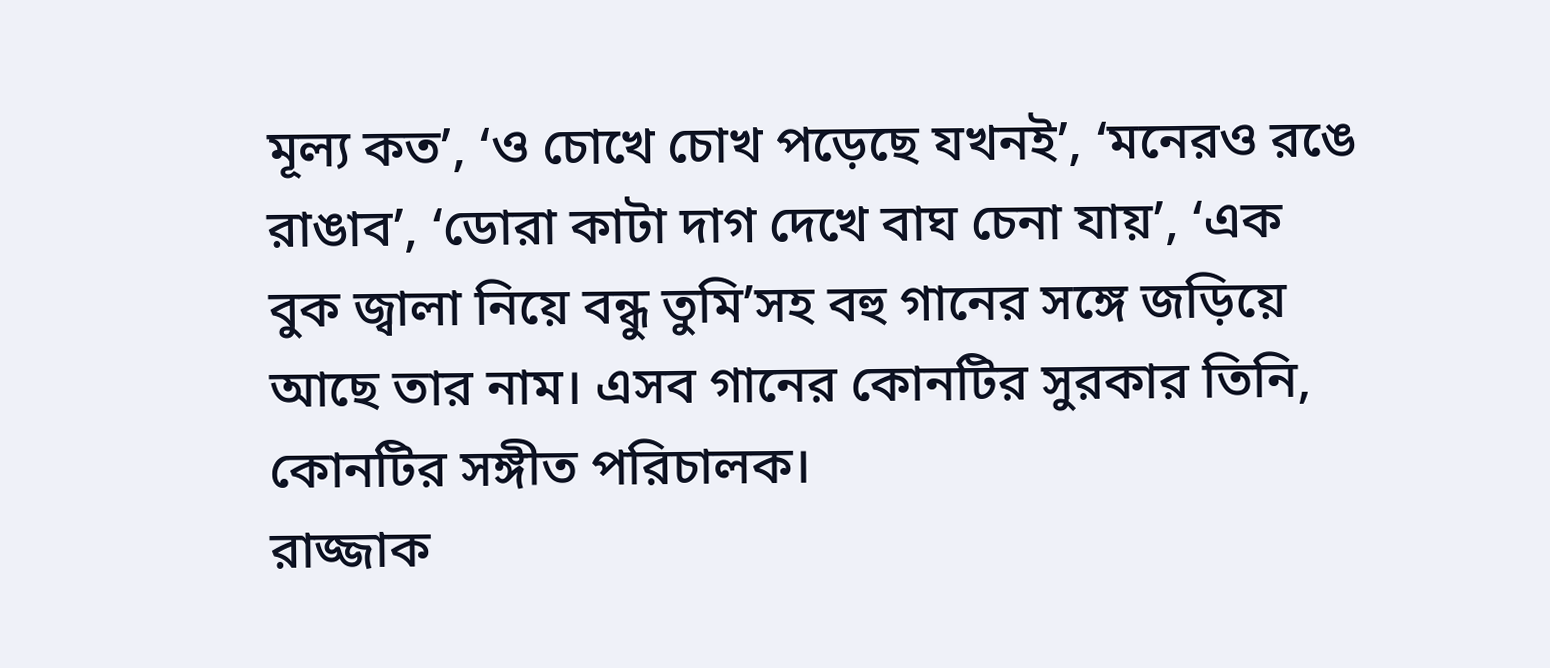মূল্য কত’, ‘ও চোখে চোখ পড়েছে যখনই’, ‘মনেরও রঙে রাঙাব’, ‘ডোরা কাটা দাগ দেখে বাঘ চেনা যায়’, ‘এক বুক জ্বালা নিয়ে বন্ধু তুমি’সহ বহু গানের সঙ্গে জড়িয়ে আছে তার নাম। এসব গানের কোনটির সুরকার তিনি, কোনটির সঙ্গীত পরিচালক।
রাজ্জাক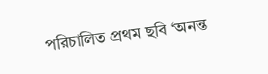পরিচালিত প্রথম ছবি ‘অনন্ত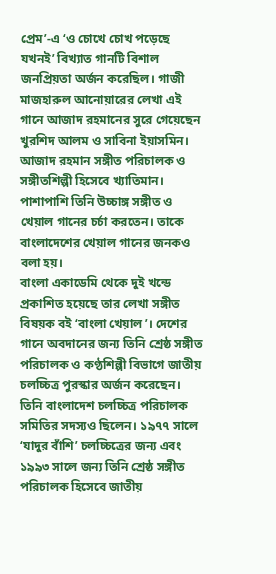প্রেম’-এ ‘ও চোখে চোখ পড়েছে যখনই’ বিখ্যাত গানটি বিশাল জনপ্রিয়তা অর্জন করেছিল। গাজী মাজহারুল আনোয়ারের লেখা এই গানে আজাদ রহমানের সুরে গেয়েছেন খুরশিদ আলম ও সাবিনা ইয়াসমিন।
আজাদ রহমান সঙ্গীত পরিচালক ও সঙ্গীতশিল্পী হিসেবে খ্যাতিমান। পাশাপাশি তিনি উচ্চাঙ্গ সঙ্গীত ও খেয়াল গানের চর্চা করতেন। তাকে বাংলাদেশের খেয়াল গানের জনকও বলা হয়।
বাংলা একাডেমি থেকে দুই খন্ডে প্রকাশিত হয়েছে তার লেখা সঙ্গীত বিষয়ক বই ‘বাংলা খেয়াল’। দেশের গানে অবদানের জন্য তিনি শ্রেষ্ঠ সঙ্গীত পরিচালক ও কণ্ঠশিল্পী বিভাগে জাতীয় চলচ্চিত্র পুরস্কার অর্জন করেছেন। তিনি বাংলাদেশ চলচ্চিত্র পরিচালক সমিতির সদস্যও ছিলেন। ১৯৭৭ সালে ‘যাদুর বাঁশি’ চলচ্চিত্রের জন্য এবং ১৯৯৩ সালে জন্য তিনি শ্রেষ্ঠ সঙ্গীত পরিচালক হিসেবে জাতীয়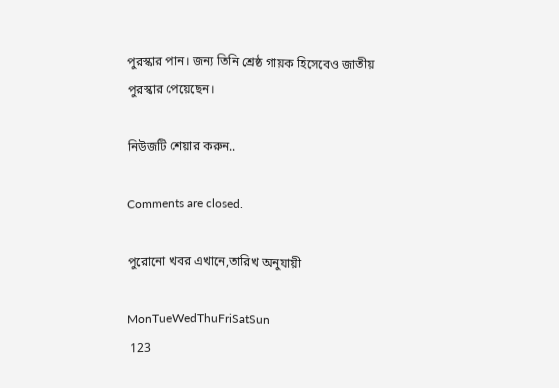পুরস্কার পান। জন্য তিনি শ্রেষ্ঠ গায়ক হিসেবেও জাতীয় পুরস্কার পেয়েছেন।

নিউজটি শেয়ার করুন..

Comments are closed.

পুরোনো খবর এখানে,তারিখ অনুযায়ী

MonTueWedThuFriSatSun
 123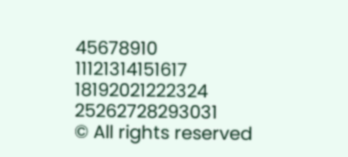45678910
11121314151617
18192021222324
25262728293031
© All rights reserved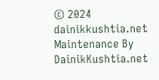© 2024 dainikkushtia.net
Maintenance By DainikKushtia.net